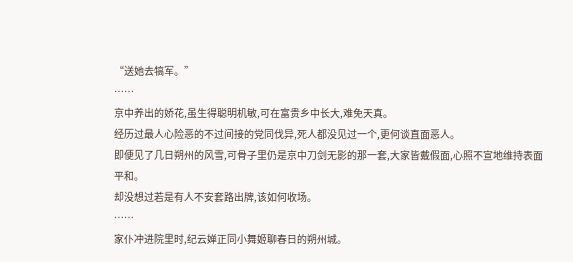“送她去犒军。”
……
京中养出的娇花,虽生得聪明机敏,可在富贵乡中长大,难免天真。
经历过最人心险恶的不过间接的党同伐异,死人都没见过一个,更何谈直面恶人。
即便见了几日朔州的风雪,可骨子里仍是京中刀剑无影的那一套,大家皆戴假面,心照不宣地维持表面平和。
却没想过若是有人不安套路出牌,该如何收场。
……
家仆冲进院里时,纪云婵正同小舞姬聊春日的朔州城。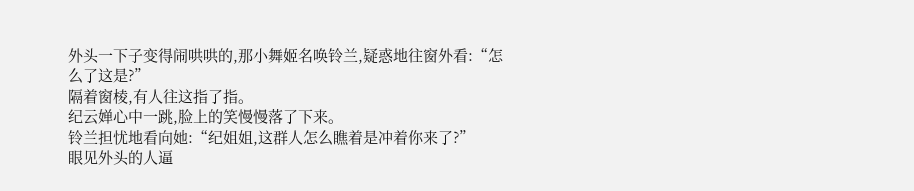外头一下子变得闹哄哄的,那小舞姬名唤铃兰,疑惑地往窗外看:“怎么了这是?”
隔着窗棱,有人往这指了指。
纪云婵心中一跳,脸上的笑慢慢落了下来。
铃兰担忧地看向她:“纪姐姐,这群人怎么瞧着是冲着你来了?”
眼见外头的人逼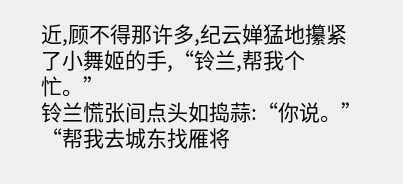近,顾不得那许多,纪云婵猛地攥紧了小舞姬的手,“铃兰,帮我个忙。”
铃兰慌张间点头如捣蒜:“你说。”
“帮我去城东找雁将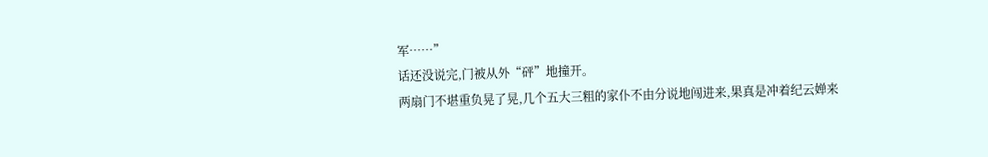军……”
话还没说完,门被从外“砰”地撞开。
两扇门不堪重负晃了晃,几个五大三粗的家仆不由分说地闯进来,果真是冲着纪云婵来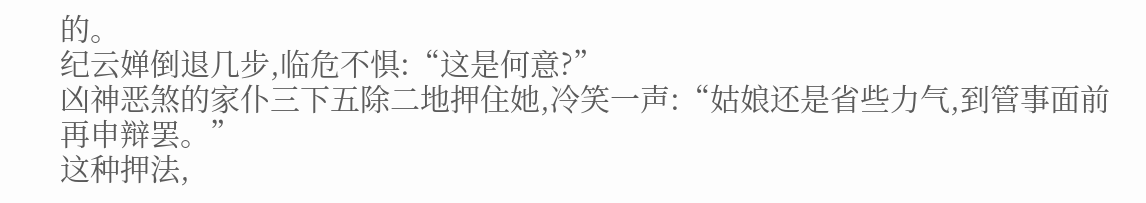的。
纪云婵倒退几步,临危不惧:“这是何意?”
凶神恶煞的家仆三下五除二地押住她,冷笑一声:“姑娘还是省些力气,到管事面前再申辩罢。”
这种押法,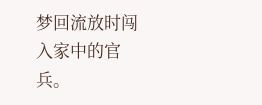梦回流放时闯入家中的官兵。